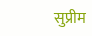सुप्रीम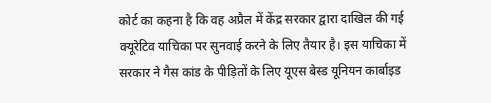कोर्ट का कहना है कि वह अप्रैल में केंद्र सरकार द्वारा दाखिल की गई क्यूरेटिव याचिका पर सुनवाई करने के लिए तैयार है। इस याचिका में सरकार ने गैस कांड के पीड़ितों के लिए यूएस बेस्ड यूनियन कार्बाइड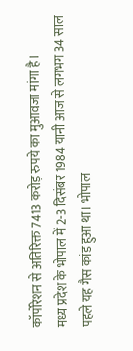कॉर्पोरेशन से अतिरिक्त 7413 करोड़ रुपये का मुआवजा मांगा है।
मध्य प्रदेश के भोपाल में 2-3 दिसंबर 1984 यानी आज से लगभग 34 साल पहले यह गैस कांड हुआ था। भोपाल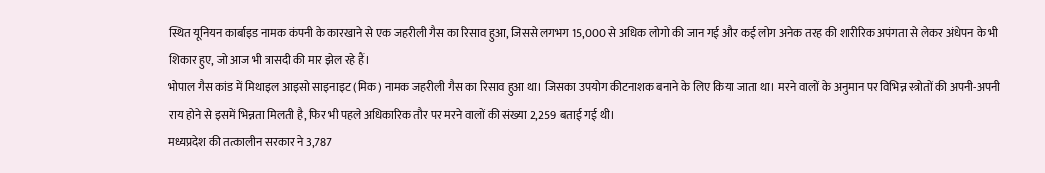स्थित यूनियन कार्बाइड नामक कंपनी के कारखाने से एक जहरीली गैस का रिसाव हुआ, जिससे लगभग 15,000 से अधिक लोगो की जान गई और कई लोग अनेक तरह की शारीरिक अपंगता से लेकर अंधेपन के भी शिकार हुए, जो आज भी त्रासदी की मार झेल रहे हैं।
भोपाल गैस कांड में मिथाइल आइसो साइनाइट (मिक) नामक जहरीली गैस का रिसाव हुआ था। जिसका उपयोग कीटनाशक बनाने के लिए किया जाता था। मरने वालों के अनुमान पर विभिन्न स्त्रोतों की अपनी-अपनी राय होने से इसमें भिन्नता मिलती है, फिर भी पहले अधिकारिक तौर पर मरने वालों की संख्या 2,259 बताई गई थी।
मध्यप्रदेश की तत्कालीन सरकार ने 3,787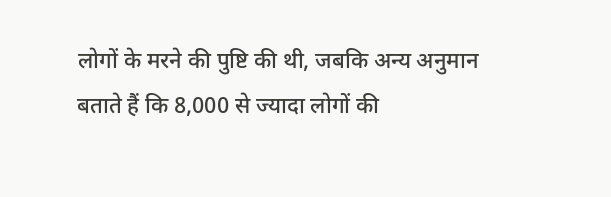लोगों के मरने की पुष्टि की थी, जबकि अन्य अनुमान बताते हैं कि 8,000 से ज्यादा लोगों की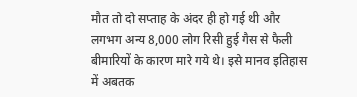मौत तो दो सप्ताह के अंदर ही हो गई थी और लगभग अन्य 8,000 लोग रिसी हुई गैस से फैली बीमारियों के कारण मारे गये थे। इसे मानव इतिहास में अबतक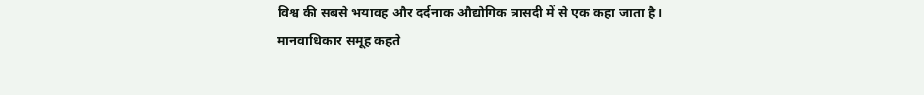विश्व की सबसे भयावह और दर्दनाक औद्योगिक त्रासदी में से एक कहा जाता है।
मानवाधिकार समूह कहते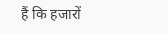हैं कि हजारों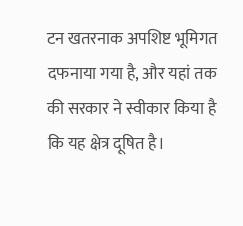टन खतरनाक अपशिष्ट भूमिगत दफनाया गया है, और यहां तक की सरकार ने स्वीकार किया है कि यह क्षेत्र दूषित है।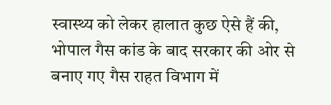स्वास्थ्य को लेकर हालात कुछ ऐसे हैं की, भोपाल गैस कांड के बाद सरकार की ओर से बनाए गए गैस राहत विभाग में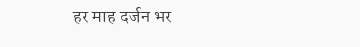हर माह दर्जन भर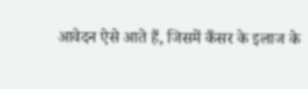आवेदन ऐसे आते हैं, जिसमें कैंसर के इलाज के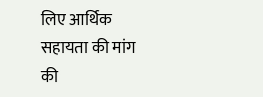लिए आर्थिक सहायता की मांग की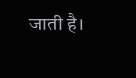जाती है।